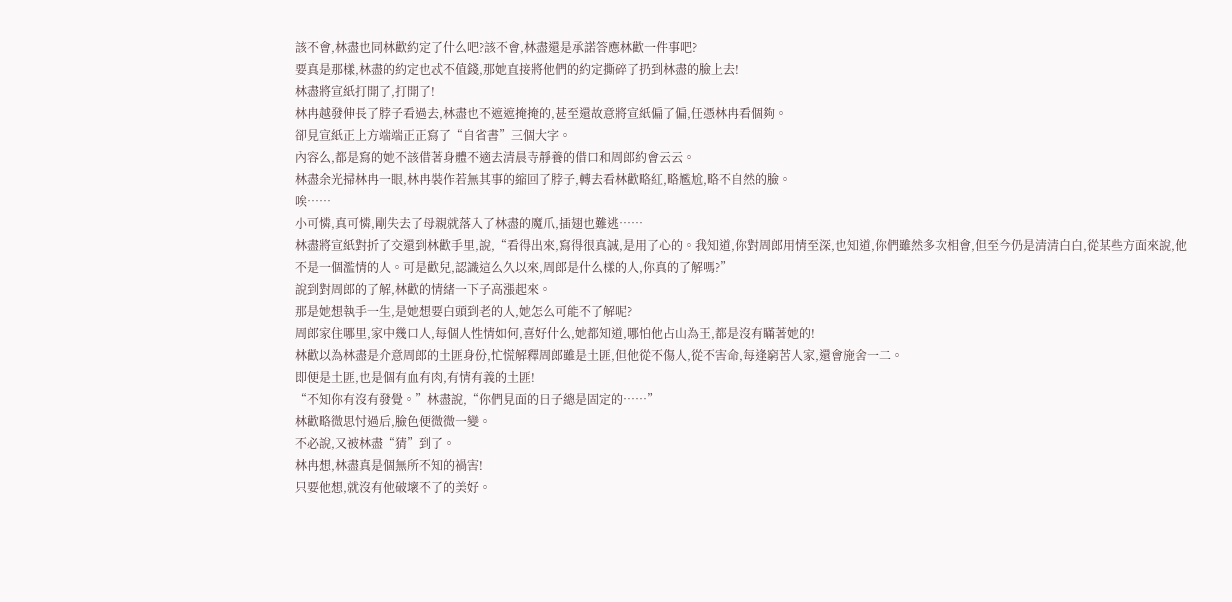該不會,林盡也同林歡約定了什么吧?該不會,林盡還是承諾答應林歡一件事吧?
要真是那樣,林盡的約定也忒不值錢,那她直接將他們的約定撕碎了扔到林盡的臉上去!
林盡將宣紙打開了,打開了!
林冉越發伸長了脖子看過去,林盡也不遮遮掩掩的,甚至還故意將宣紙偏了偏,任憑林冉看個夠。
卻見宣紙正上方端端正正寫了“自省書”三個大字。
內容么,都是寫的她不該借著身體不適去清晨寺靜養的借口和周郎約會云云。
林盡余光掃林冉一眼,林冉裝作若無其事的縮回了脖子,轉去看林歡略紅,略尷尬,略不自然的臉。
唉……
小可憐,真可憐,剛失去了母親就落入了林盡的魔爪,插翅也難逃……
林盡將宣紙對折了交還到林歡手里,說,“看得出來,寫得很真誠,是用了心的。我知道,你對周郎用情至深,也知道,你們雖然多次相會,但至今仍是清清白白,從某些方面來說,他不是一個濫情的人。可是歡兒,認識這么久以來,周郎是什么樣的人,你真的了解嗎?”
說到對周郎的了解,林歡的情緒一下子高漲起來。
那是她想執手一生,是她想要白頭到老的人,她怎么可能不了解呢?
周郎家住哪里,家中幾口人,每個人性情如何,喜好什么,她都知道,哪怕他占山為王,都是沒有瞞著她的!
林歡以為林盡是介意周郎的土匪身份,忙慌解釋周郎雖是土匪,但他從不傷人,從不害命,每逢窮苦人家,還會施舍一二。
即便是土匪,也是個有血有肉,有情有義的土匪!
“不知你有沒有發覺。”林盡說,“你們見面的日子總是固定的……”
林歡略微思忖過后,臉色便微微一變。
不必說,又被林盡“猜”到了。
林冉想,林盡真是個無所不知的禍害!
只要他想,就沒有他破壞不了的美好。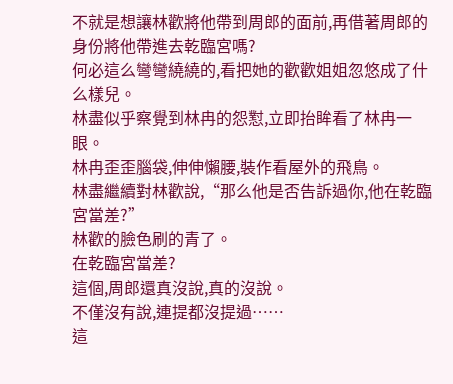不就是想讓林歡將他帶到周郎的面前,再借著周郎的身份將他帶進去乾臨宮嗎?
何必這么彎彎繞繞的,看把她的歡歡姐姐忽悠成了什么樣兒。
林盡似乎察覺到林冉的怨懟,立即抬眸看了林冉一眼。
林冉歪歪腦袋,伸伸懶腰,裝作看屋外的飛鳥。
林盡繼續對林歡說,“那么他是否告訴過你,他在乾臨宮當差?”
林歡的臉色刷的青了。
在乾臨宮當差?
這個,周郎還真沒說,真的沒說。
不僅沒有說,連提都沒提過……
這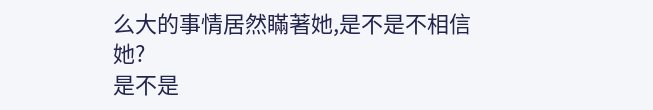么大的事情居然瞞著她,是不是不相信她?
是不是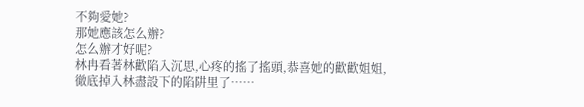不夠愛她?
那她應該怎么辦?
怎么辦才好呢?
林冉看著林歡陷入沉思,心疼的搖了搖頭,恭喜她的歡歡姐姐,徹底掉入林盡設下的陷阱里了……